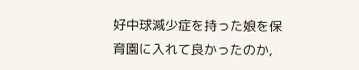好中球減少症を持った娘を保育園に入れて良かったのか,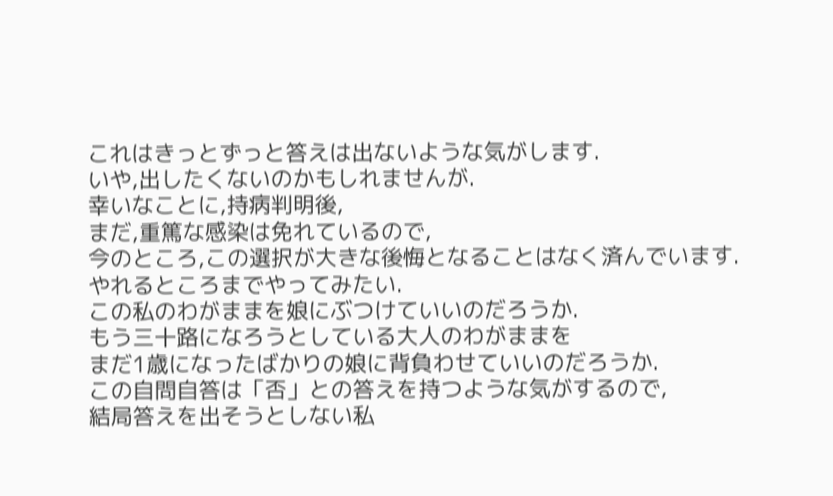これはきっとずっと答えは出ないような気がします.
いや,出したくないのかもしれませんが.
幸いなことに,持病判明後,
まだ,重篤な感染は免れているので,
今のところ,この選択が大きな後悔となることはなく済んでいます.
やれるところまでやってみたい.
この私のわがままを娘にぶつけていいのだろうか.
もう三十路になろうとしている大人のわがままを
まだ1歳になったばかりの娘に背負わせていいのだろうか.
この自問自答は「否」との答えを持つような気がするので,
結局答えを出そうとしない私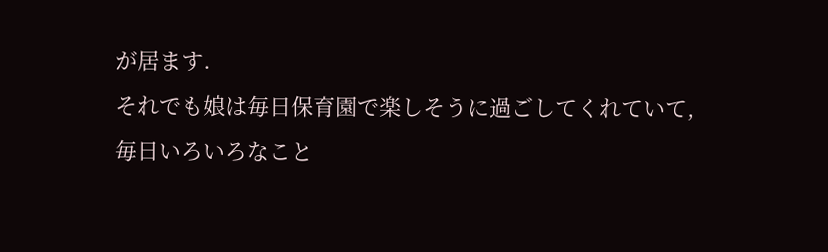が居ます.
それでも娘は毎日保育園で楽しそうに過ごしてくれていて,
毎日いろいろなこと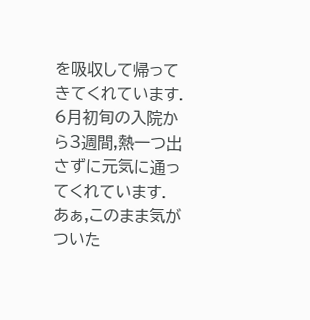を吸収して帰ってきてくれています.
6月初旬の入院から3週間,熱一つ出さずに元気に通ってくれています.
あぁ,このまま気がついた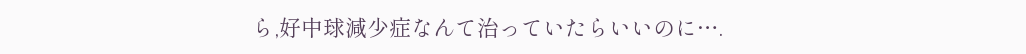ら,好中球減少症なんて治っていたらいいのに….